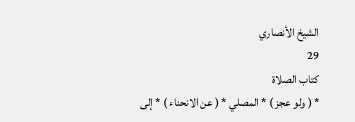الشيخ الأنصاري
29
كتاب الصلاة
* ( ولو عجز ) * المصلي * ( عن الانحناء ) * إلى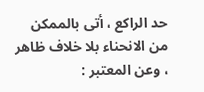حد الراكع ، أتى بالممكن من الانحناء بلا خلاف ظاهر ، وعن المعتبر :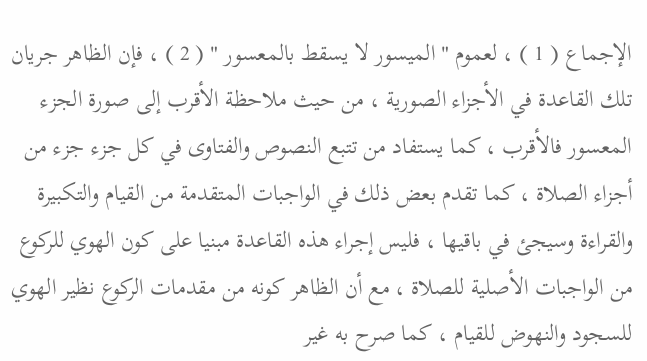الإجماع ( 1 ) ، لعموم " الميسور لا يسقط بالمعسور " ( 2 ) ، فإن الظاهر جريان تلك القاعدة في الأجزاء الصورية ، من حيث ملاحظة الأقرب إلى صورة الجزء المعسور فالأقرب ، كما يستفاد من تتبع النصوص والفتاوى في كل جزء جزء من أجزاء الصلاة ، كما تقدم بعض ذلك في الواجبات المتقدمة من القيام والتكبيرة والقراءة وسيجئ في باقيها ، فليس إجراء هذه القاعدة مبنيا على كون الهوي للركوع من الواجبات الأصلية للصلاة ، مع أن الظاهر كونه من مقدمات الركوع نظير الهوي للسجود والنهوض للقيام ، كما صرح به غير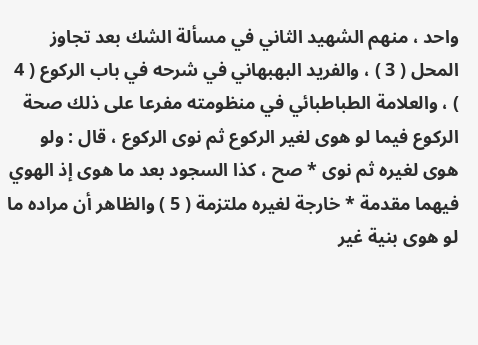واحد ، منهم الشهيد الثاني في مسألة الشك بعد تجاوز المحل ( 3 ) ، والفريد البهبهاني في شرحه في باب الركوع ( 4 ) ، والعلامة الطباطبائي في منظومته مفرعا على ذلك صحة الركوع فيما لو هوى لغير الركوع ثم نوى الركوع ، قال : ولو هوى لغيره ثم نوى * صح ، كذا السجود بعد ما هوى إذ الهوي فيهما مقدمة * خارجة لغيره ملتزمة ( 5 ) والظاهر أن مراده ما لو هوى بنية غير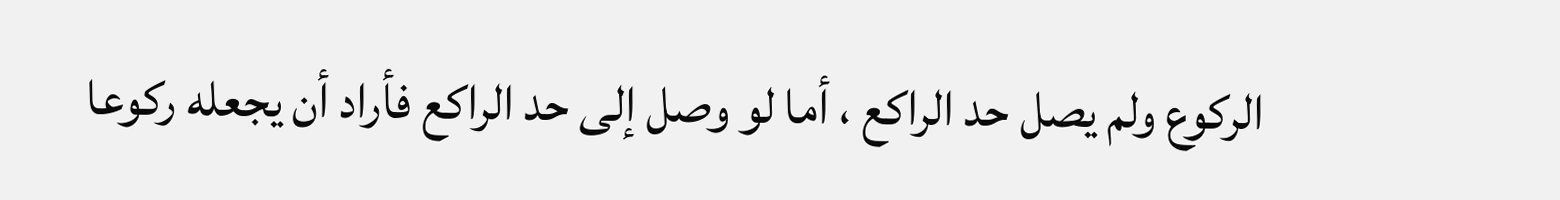الركوع ولم يصل حد الراكع ، أما لو وصل إلى حد الراكع فأراد أن يجعله ركوعا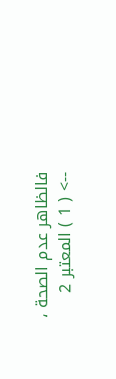فالظاهر عدم الصحة ،
--> ( 1 ) المعتبر 2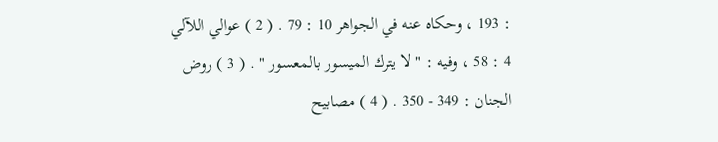: 193 ، وحكاه عنه في الجواهر 10 : 79 . ( 2 ) عوالي اللآلي 4 : 58 ، وفيه : " لا يترك الميسور بالمعسور " . ( 3 ) روض الجنان : 349 - 350 . ( 4 ) مصابيح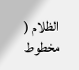الظلام ( مخطوط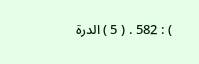) : 582 . ( 5 ) الدرة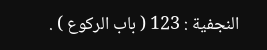النجفية : 123 ( باب الركوع ) .